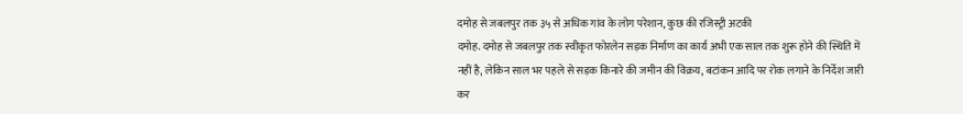दमोह से जबलपुर तक ३५ से अधिक गांव के लोग परेशान, कुछ की रजिस्ट्री अटकी
दमोह. दमोह से जबलपुर तक स्वीकृत फोरलेन सड़क निर्माण का कार्य अभी एक साल तक शुरू होने की स्थिति में नहीं है, लेकिन साल भर पहले से सड़क किनारे की जमीन की विक्रय, बटांकन आदि पर रोक लगाने के निर्देश जारी कर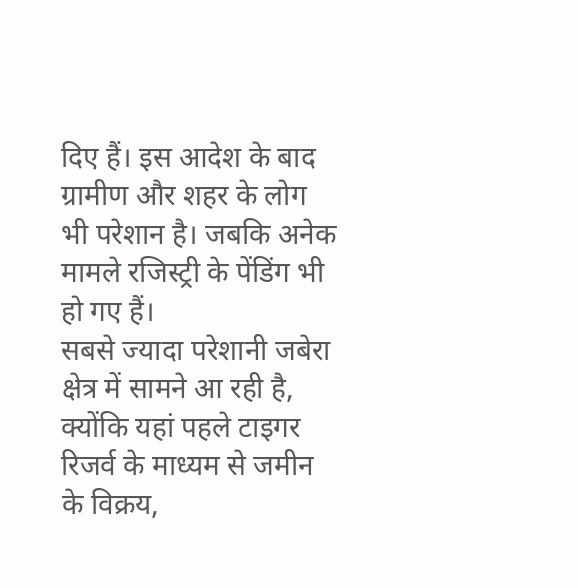दिए हैं। इस आदेश के बाद ग्रामीण और शहर के लोग भी परेशान है। जबकि अनेक मामले रजिस्ट्री के पेंडिंग भी हो गए हैं।
सबसे ज्यादा परेशानी जबेरा क्षेत्र में सामने आ रही है, क्योंकि यहां पहले टाइगर रिजर्व के माध्यम से जमीन के विक्रय,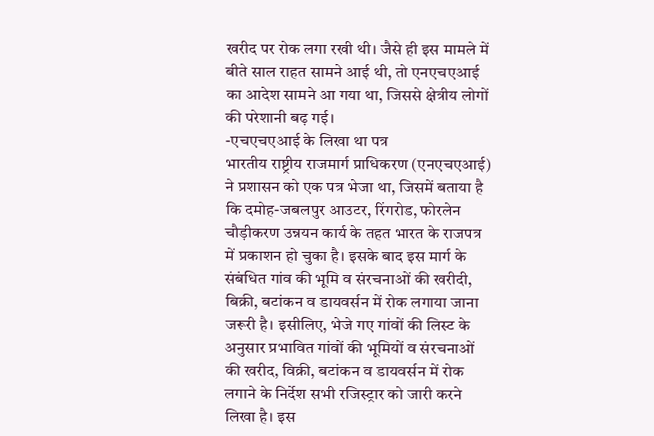खरीद पर रोक लगा रखी थी। जैसे ही इस मामले में बीते साल राहत सामने आई थी, तो एनएचएआई का आदेश सामने आ गया था, जिससे क्षेत्रीय लोगों की परेशानी बढ़ गई।
-एचएचएआई के लिखा था पत्र
भारतीय राष्ट्रीय राजमार्ग प्राधिकरण (एनएचएआई) ने प्रशासन को एक पत्र भेजा था, जिसमें बताया है कि दमोह-जबलपुर आउटर, रिंगरोड, फोरलेन चौड़ीकरण उन्नयन कार्य के तहत भारत के राजपत्र में प्रकाशन हो चुका है। इसके बाद इस मार्ग के संबंधित गांव की भूमि व संरचनाओं की खरीदी, बिक्री, बटांकन व डायवर्सन में रोक लगाया जाना जरूरी है। इसीलिए, भेजे गए गांवों की लिस्ट के अनुसार प्रभावित गांवों की भूमियों व संरचनाओं की खरीद, विक्री, बटांकन व डायवर्सन में रोक लगाने के निर्देश सभी रजिस्ट्रार को जारी करने लिखा है। इस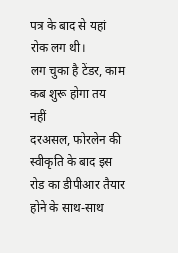पत्र के बाद से यहां रोक लग थी।
लग चुका है टेंडर, काम कब शुरू होगा तय नहीं
दरअसल, फोरलेन की स्वीकृति के बाद इस रोड का डीपीआर तैयार होने के साथ-साथ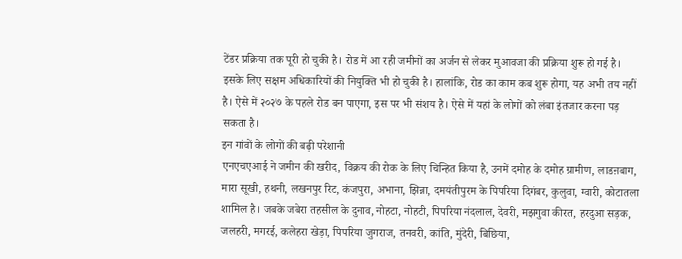टेंडर प्रक्रिया तक पूरी हो चुकी है। रोड में आ रही जमीनों का अर्जन से लेकर मुआवजा की प्रक्रिया शुरू हो गई है। इसके लिए सक्षम अधिकारियों की नियुक्ति भी हो चुकी है। हालांकि, रोड का काम कब शुरू होगा, यह अभी तय नहीं है। ऐसे में २०२७ के पहले रोड बन पाएगा, इस पर भी संशय है। ऐसे में यहां के लोगों को लंबा इंतजार करना पड़ सकता है।
इन गांवों के लोगों की बढ़ी परेशानी
एनएचएआई ने जमीन की खरीद, विक्रय की रोक के लिए चिन्हित किया है, उनमें दमोह के दमोह ग्रामीण, लाडऩबाग, मारा सूखी, हथनी, लखनपुर रिट, कंजपुरा, अभाना, झिन्ना, दमयंतीपुरम के पिपरिया दिगंबर, कुलुवा, ग्वारी, कोटातला शामिल है। जबके जबेरा तहसील के दुनाव, नोहटा, नोहटी, पिपरिया नंदलाल, देवरी, मझगुवा कीरत, हरदुआ सड़क, जलहरी, मगरई, कलेहरा खेड़ा, पिपरिया जुगराज, तनवरी, कांति, मुंदेरी, बिछिया,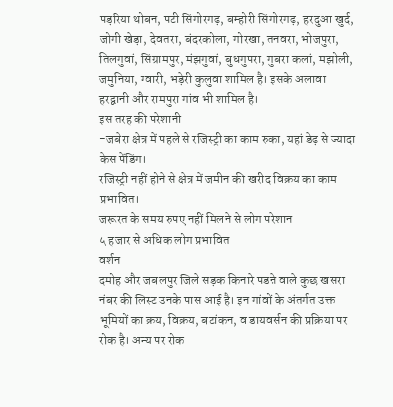पड़रिया थोबन, पटी सिंगोरगढ़, बम्होरी सिंगोरगढ़, हरदुआ खुर्द, जोगी खेड़ा, देवतरा, बंदरकोला, गोरखा, तनवरा, भोजपुरा, तिलगुवां, सिंग्रामपुर, मंझगुवां, बुधगुपरा, गुबरा कलां, मझोली, जमुनिया, ग्वारी, भड़ेरी कुलुवा शामिल है। इसके अलावा हरद्वानी और रामपुरा गांव भी शामिल है।
इस तरह की परेशानी
-जबेरा क्षेत्र में पहले से रजिस्ट्री का काम रुका, यहां डेढ़ से ज्यादा केस पेंडिंग।
रजिस्ट्री नहीं होने से क्षेत्र में जमीन की खरीद विक्रय का काम प्रभावित।
जरूरत के समय रुपए नहीं मिलने से लोग परेशान
५ हजार से अधिक लोग प्रभावित
वर्शन
दमोह और जबलपुर जिले सड़क किनारे पडऩे वाले कुछ खसरा नंबर की लिस्ट उनके पास आई है। इन गांवों के अंतर्गत उक्त भूमियों का क्रय, विक्रय, बटांकन, व डायवर्सन की प्रक्रिया पर रोक है। अन्य पर रोक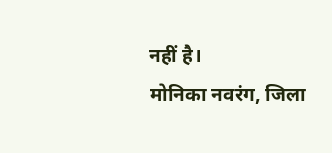नहीं है।
मोनिका नवरंग, जिला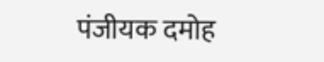पंजीयक दमोह